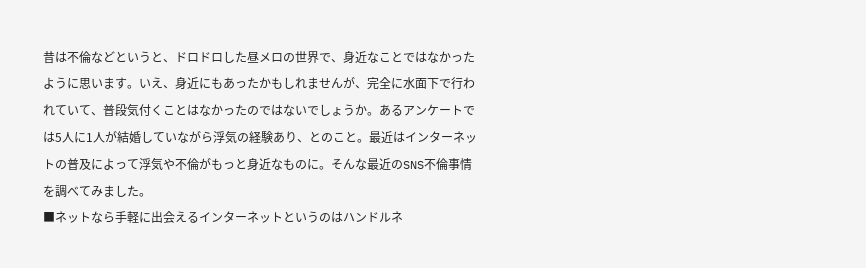昔は不倫などというと、ドロドロした昼メロの世界で、身近なことではなかったように思います。いえ、身近にもあったかもしれませんが、完全に水面下で行われていて、普段気付くことはなかったのではないでしょうか。あるアンケートでは5人に1人が結婚していながら浮気の経験あり、とのこと。最近はインターネットの普及によって浮気や不倫がもっと身近なものに。そんな最近のSNS不倫事情を調べてみました。
■ネットなら手軽に出会えるインターネットというのはハンドルネ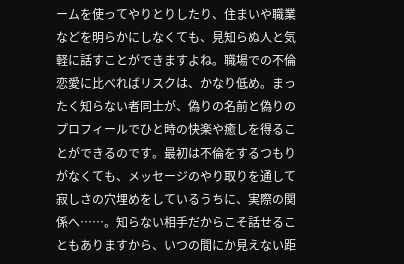ームを使ってやりとりしたり、住まいや職業などを明らかにしなくても、見知らぬ人と気軽に話すことができますよね。職場での不倫恋愛に比べればリスクは、かなり低め。まったく知らない者同士が、偽りの名前と偽りのプロフィールでひと時の快楽や癒しを得ることができるのです。最初は不倫をするつもりがなくても、メッセージのやり取りを通して寂しさの穴埋めをしているうちに、実際の関係へ……。知らない相手だからこそ話せることもありますから、いつの間にか見えない距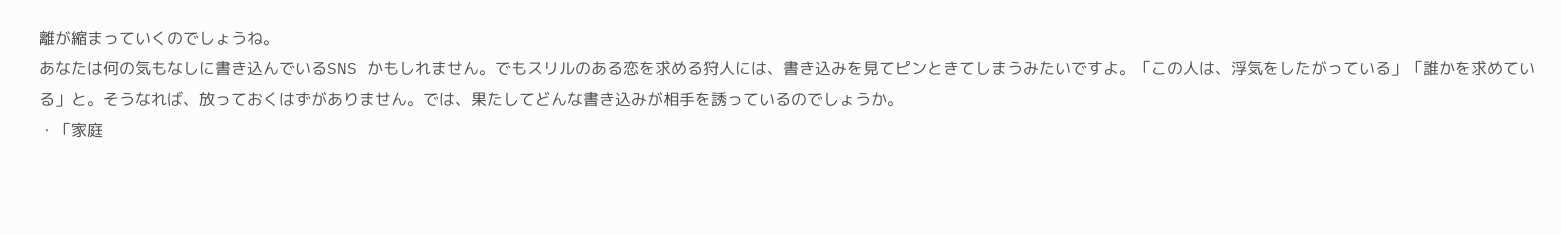離が縮まっていくのでしょうね。
あなたは何の気もなしに書き込んでいるSNS かもしれません。でもスリルのある恋を求める狩人には、書き込みを見てピンときてしまうみたいですよ。「この人は、浮気をしたがっている」「誰かを求めている」と。そうなれば、放っておくはずがありません。では、果たしてどんな書き込みが相手を誘っているのでしょうか。
・「家庭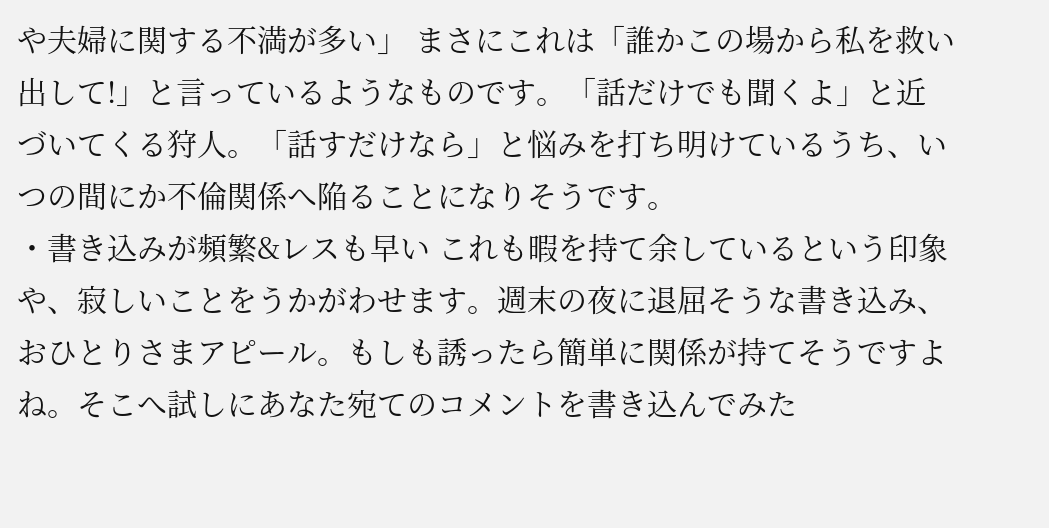や夫婦に関する不満が多い」 まさにこれは「誰かこの場から私を救い出して!」と言っているようなものです。「話だけでも聞くよ」と近づいてくる狩人。「話すだけなら」と悩みを打ち明けているうち、いつの間にか不倫関係へ陥ることになりそうです。
・書き込みが頻繁&レスも早い これも暇を持て余しているという印象や、寂しいことをうかがわせます。週末の夜に退屈そうな書き込み、おひとりさまアピール。もしも誘ったら簡単に関係が持てそうですよね。そこへ試しにあなた宛てのコメントを書き込んでみた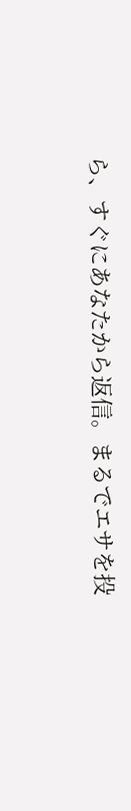ら、すぐにあなたから返信。まるでエサを投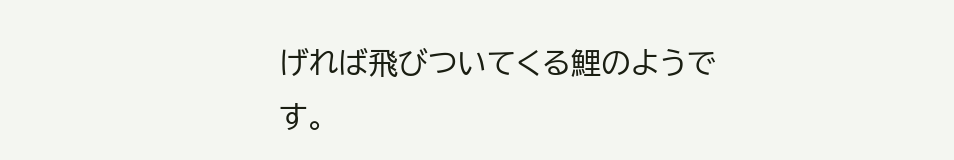げれば飛びついてくる鯉のようです。